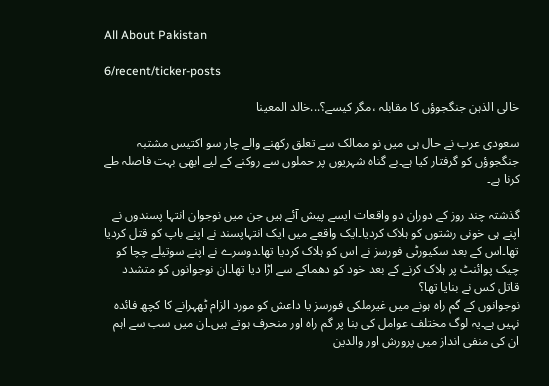All About Pakistan

6/recent/ticker-posts

خالی الذہن جنگجوؤں کا مقابلہ ،مگر کیسے؟...خالد المعینا

سعودی عرب نے حال ہی میں نو ممالک سے تعلق رکھنے والے چار سو اکتیس مشتبہ جنگجوؤں کو گرفتار کیا ہے۔بے گناہ شہریوں پر حملوں سے روکنے کے لیے ابھی بہت فاصلہ طے کرنا ہے۔

گذشتہ چند روز کے دوران دو واقعات ایسے پیش آئے ہیں جن میں نوجوان انتہا پسندوں نے اپنے ہی خونی رشتوں کو ہلاک کردیا۔ایک واقعے میں ایک انتہاپسند نے اپنے باپ کو قتل کردیا تھا۔اس کے بعد سکیورٹی فورسز نے اس کو ہلاک کردیا تھا۔دوسرے نے اپنے سوتیلے چچا کو چیک پوائنٹ پر ہلاک کرنے کے بعد خود کو دھماکے سے اڑا دیا تھا۔ان نوجوانوں کو متشدد قاتل کس نے بنایا تھا؟
نوجوانوں کے گم راہ ہونے میں غیرملکی فورسز یا داعش کو مورد الزام ٹھہرانے کا کچھ فائدہ نہیں ہے۔یہ لوگ مختلف عوامل کی بنا پر گم راہ اور منحرف ہوتے ہیں۔ان میں سب سے اہم ان کی منفی انداز میں پرورش اور والدین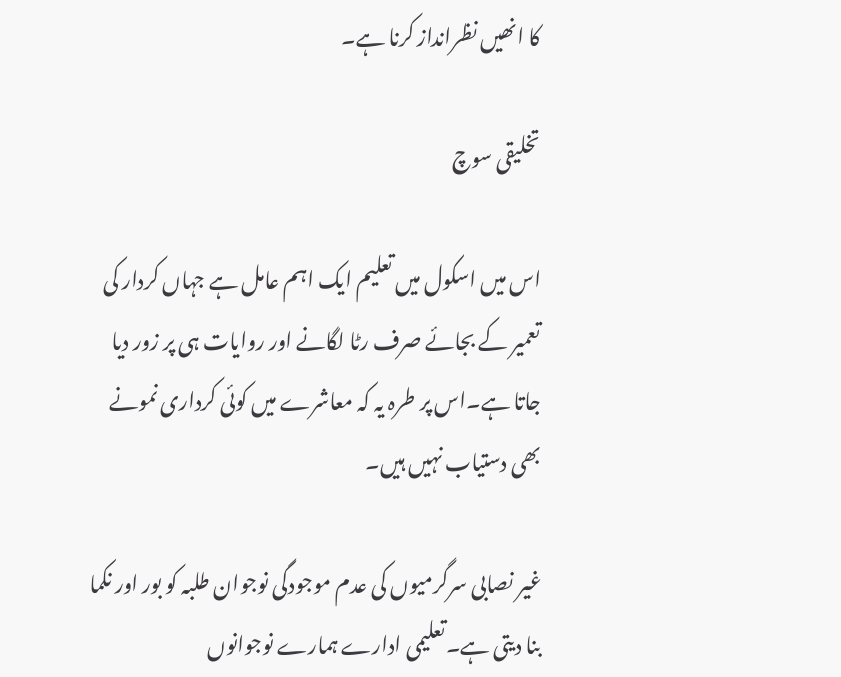کا انھیں نظرانداز کرنا ہے۔

تخلیقی سوچ

اس میں اسکول میں تعلیم ایک اہم عامل ہے جہاں کردار کی تعمیر کے بجائے صرف رٹا لگانے اور روایات ہی پر زور دیا جاتا ہے۔اس پر طرہ یہ کہ معاشرے میں کوئی کرداری نمونے بھی دستیاب نہیں ہیں۔

غیر نصابی سرگرمیوں کی عدم موجودگی نوجوان طلبہ کو بور اور نکما بنا دیتی ہے۔تعلیمی ادارے ہمارے نوجوانوں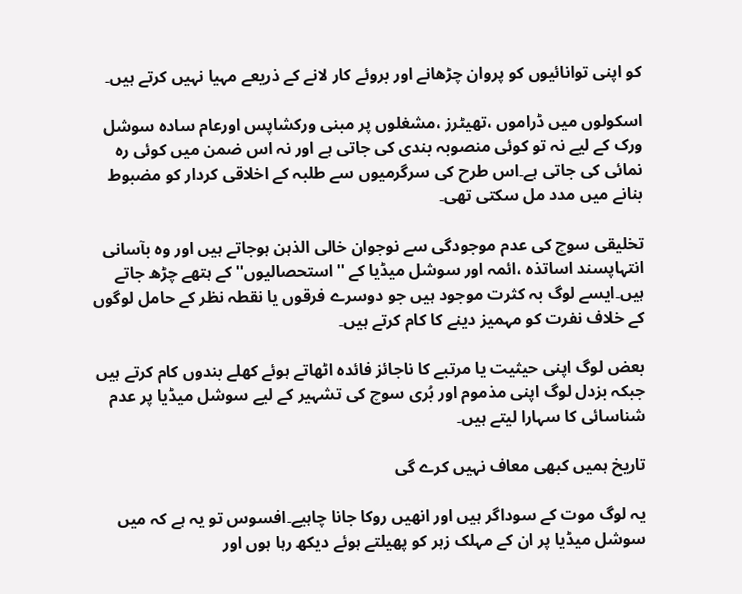کو اپنی توانائیوں کو پروان چڑھانے اور بروئے کار لانے کے ذریعے مہیا نہیں کرتے ہیں۔

اسکولوں میں ڈراموں ،تھیٹرز ،مشغلوں پر مبنی ورکشاپس اورعام سادہ سوشل ورک کے لیے نہ تو کوئی منصوبہ بندی کی جاتی ہے اور نہ اس ضمن میں کوئی رہ نمائی کی جاتی ہے۔اس طرح کی سرگرمیوں سے طلبہ کے اخلاقی کردار کو مضبوط بنانے میں مدد مل سکتی تھی۔

تخلیقی سوچ کی عدم موجودگی سے نوجوان خالی الذہن ہوجاتے ہیں اور وہ بآسانی انتہاپسند اساتذہ ،ائمہ اور سوشل میڈیا کے ''استحصالیوں'' کے ہتھے چڑھ جاتے ہیں۔ایسے لوگ بہ کثرت موجود ہیں جو دوسرے فرقوں یا نقطہ نظر کے حامل لوگوں کے خلاف نفرت کو مہمیز دینے کا کام کرتے ہیں۔

بعض لوگ اپنی حیثیت یا مرتبے کا ناجائز فائدہ اٹھاتے ہوئے کھلے بندوں کام کرتے ہیں جبکہ بزدل لوگ اپنی مذموم اور بُری سوچ کی تشہیر کے لیے سوشل میڈیا پر عدم شناسائی کا سہارا لیتے ہیں۔

تاریخ ہمیں کبھی معاف نہیں کرے گی

یہ لوگ موت کے سوداگر ہیں اور انھیں روکا جانا چاہیے۔افسوس تو یہ ہے کہ میں سوشل میڈیا پر ان کے مہلک زہر کو پھیلتے ہوئے دیکھ رہا ہوں اور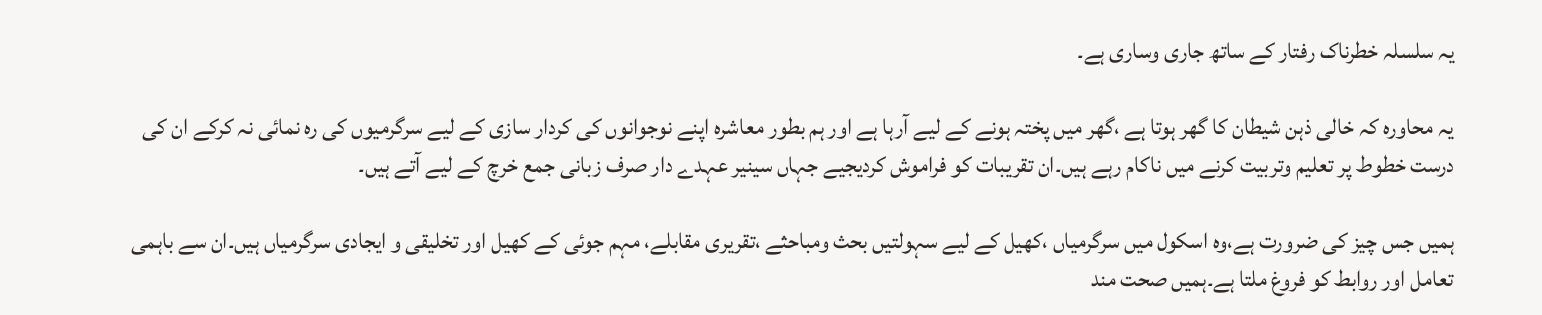یہ سلسلہ خطرناک رفتار کے ساتھ جاری وساری ہے۔

یہ محاورہ کہ خالی ذہن شیطان کا گھر ہوتا ہے ،گھر میں پختہ ہونے کے لیے آرہا ہے اور ہم بطور معاشرہ اپنے نوجوانوں کی کردار سازی کے لیے سرگرمیوں کی رہ نمائی نہ کرکے ان کی درست خطوط پر تعلیم وتربیت کرنے میں ناکام رہے ہیں۔ان تقریبات کو فراموش کردیجیے جہاں سینیر عہدے دار صرف زبانی جمع خرچ کے لیے آتے ہیں۔

ہمیں جس چیز کی ضرورت ہے،وہ اسکول میں سرگرمیاں ،کھیل کے لیے سہولتیں بحث ومباحثے ،تقریری مقابلے، مہم جوئی کے کھیل اور تخلیقی و ایجادی سرگرمیاں ہیں۔ان سے باہمی تعامل اور روابط کو فروغ ملتا ہے۔ہمیں صحت مند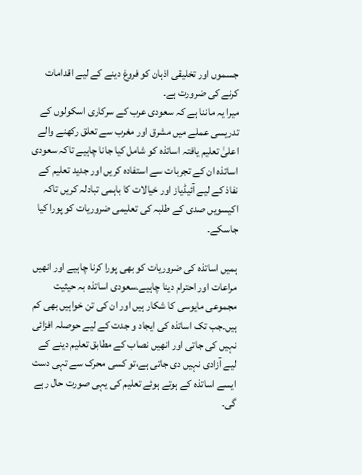جسموں اور تخلیقی اذہان کو فروغ دینے کے لیے اقدامات کرنے کی ضرورت ہے۔
میرا یہ ماننا ہے کہ سعودی عرب کے سرکاری اسکولوں کے تدریسی عملے میں مشرق اور مغرب سے تعلق رکھنے والے اعلیٰ تعلیم یافتہ اساتذہ کو شامل کیا جانا چاہیے تاکہ سعودی اساتذہ ان کے تجربات سے استفادہ کریں اور جدید تعلیم کے نفاذ کے لیے آئیڈیاز اور خیالات کا باہمی تبادلہ کریں تاکہ اکیسویں صدی کے طلبہ کی تعلیمی ضروریات کو پورا کیا جاسکے۔

ہمیں اساتذہ کی ضروریات کو بھی پورا کرنا چاہیے اور انھیں مراعات اور احترام دینا چاہیے۔سعودی اساتذہ بہ حیثیت مجموعی مایوسی کا شکار ہیں اور ان کی تن خواہیں بھی کم ہیں۔جب تک اساتذہ کی ایجاد و جدت کے لیے حوصلہ افزائی نہیں کی جاتی اور انھیں نصاب کے مطابق تعلیم دینے کے لیے آزادی نہیں دی جاتی ہے،تو کسی محرک سے تہی دست ایسے اساتذہ کے ہوتے ہوئے تعلیم کی یہی صورت حال رہے گی۔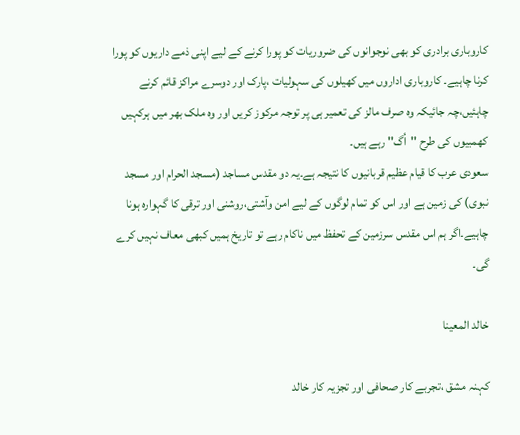کاروباری برادری کو بھی نوجوانوں کی ضروریات کو پورا کرنے کے لیے اپنی ذمے داریوں کو پورا کرنا چاہیے۔ کاروباری اداروں میں کھیلوں کی سہولیات ،پارک اور دوسرے مراکز قائم کرنے چاہئیں،چہ جائیکہ وہ صرف مالز کی تعمیر ہی پر توجہ مرکوز کریں اور وہ ملک بھر میں ہرکہیں کھمبیوں کی طرح ''اُگ'' رہے ہیں۔
سعودی عرب کا قیام عظیم قربانیوں کا نتیجہ ہے۔یہ دو مقدس مساجد (مسجد الحرام اور مسجد نبوی) کی زمین ہے اور اس کو تمام لوگوں کے لیے امن وآشتی،روشنی اور ترقی کا گہوارہ ہونا چاہیے۔اگر ہم اس مقدس سرزمین کے تحفظ میں ناکام رہے تو تاریخ ہمیں کبھی معاف نہیں کرے گی۔

خالد المعینا

کہنہ مشق ،تجربے کار صحافی اور تجزیہ کار خالد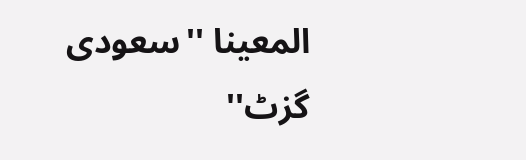المعینا ''سعودی گزٹ''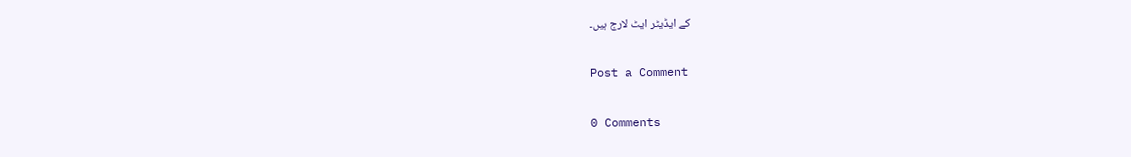کے ایڈیٹر ایٹ لارج ہیں۔

Post a Comment

0 Comments